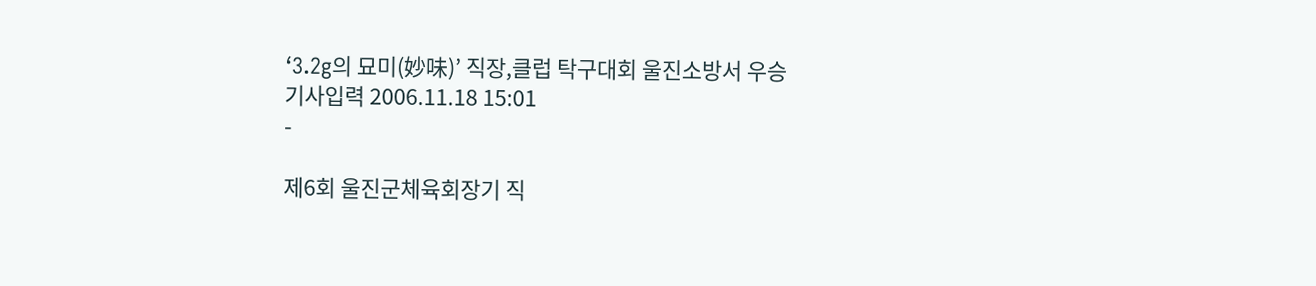‘3.2g의 묘미(妙味)’ 직장,클럽 탁구대회 울진소방서 우승
기사입력 2006.11.18 15:01
-

제6회 울진군체육회장기 직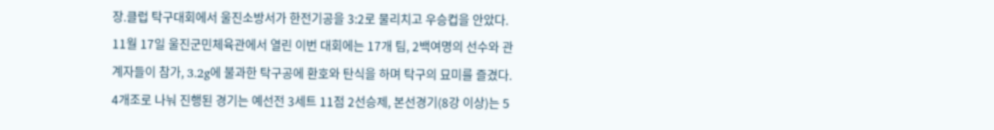장․클럽 탁구대회에서 울진소방서가 한전기공을 3:2로 물리치고 우승컵을 안았다.
11월 17일 울진군민체육관에서 열린 이번 대회에는 17개 팀, 2백여명의 선수와 관계자들이 참가, 3.2g에 불과한 탁구공에 환호와 탄식을 하며 탁구의 묘미를 즐겼다.
4개조로 나눠 진행된 경기는 예선전 3세트 11점 2선승제, 본선경기(8강 이상)는 5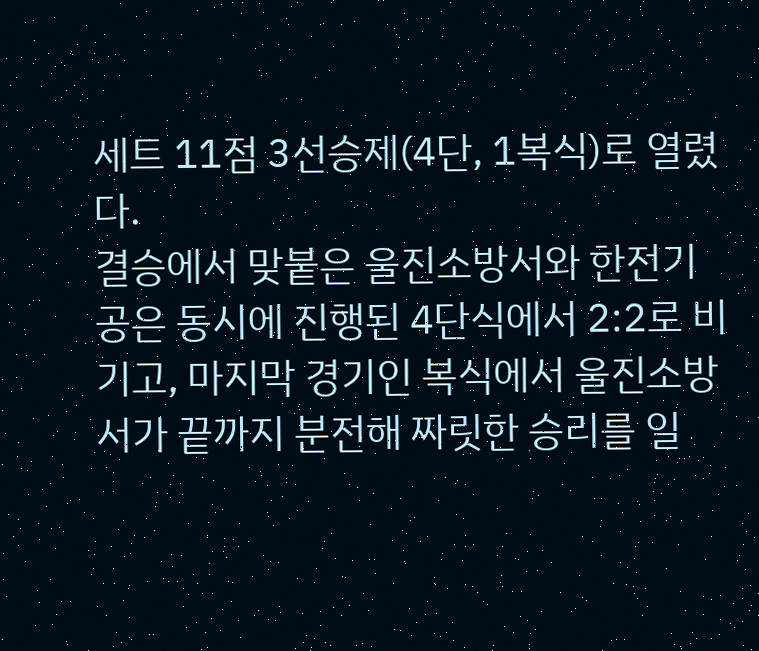세트 11점 3선승제(4단, 1복식)로 열렸다.
결승에서 맞붙은 울진소방서와 한전기공은 동시에 진행된 4단식에서 2:2로 비기고, 마지막 경기인 복식에서 울진소방서가 끝까지 분전해 짜릿한 승리를 일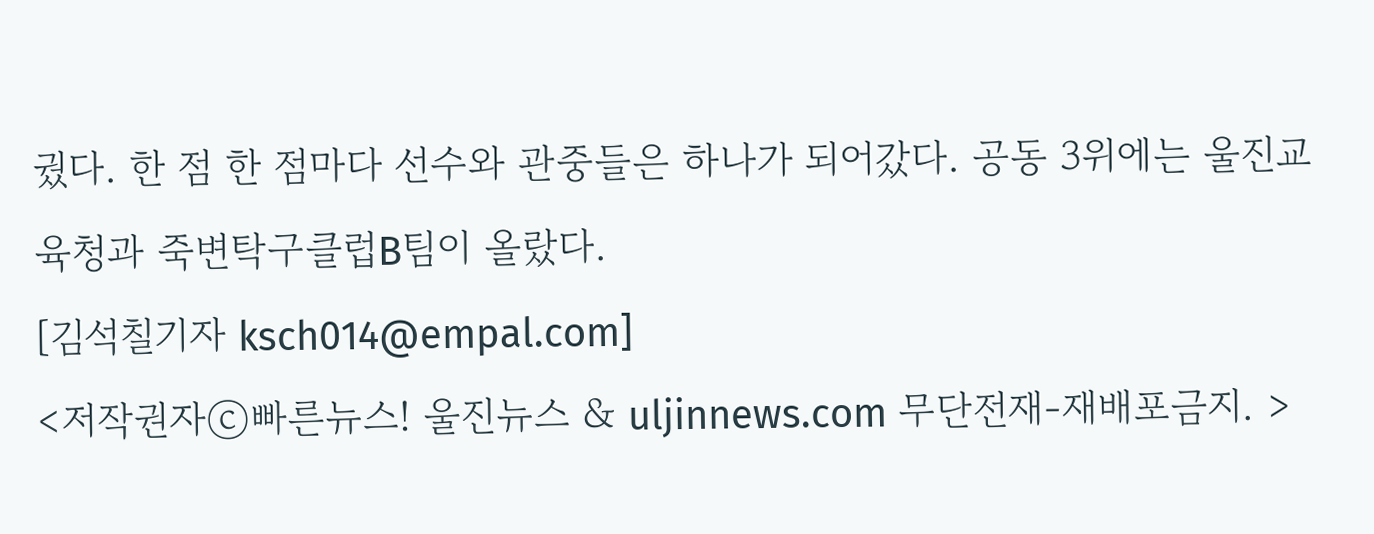궜다. 한 점 한 점마다 선수와 관중들은 하나가 되어갔다. 공동 3위에는 울진교육청과 죽변탁구클럽B팀이 올랐다.
[김석칠기자 ksch014@empal.com]
<저작권자ⓒ빠른뉴스! 울진뉴스 & uljinnews.com 무단전재-재배포금지. >